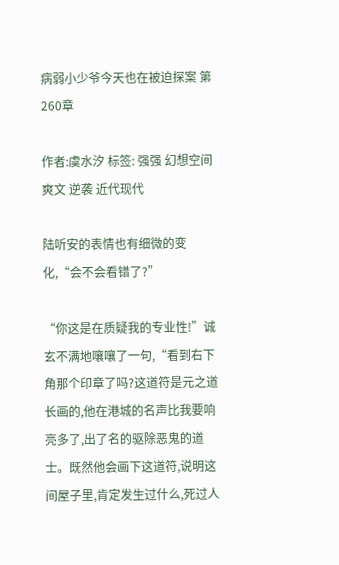病弱小少爷今天也在被迫探案 第260章

作者:虞水汐 标签: 强强 幻想空间 爽文 逆袭 近代现代

陆听安的表情也有细微的变化,“会不会看错了?”

“你这是在质疑我的专业性!”诚玄不满地嚷嚷了一句,“看到右下角那个印章了吗?这道符是元之道长画的,他在港城的名声比我要响亮多了,出了名的驱除恶鬼的道士。既然他会画下这道符,说明这间屋子里,肯定发生过什么,死过人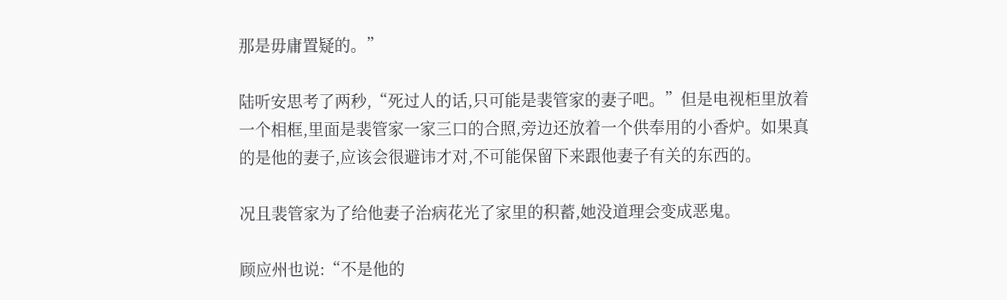那是毋庸置疑的。”

陆听安思考了两秒,“死过人的话,只可能是裴管家的妻子吧。”但是电视柜里放着一个相框,里面是裴管家一家三口的合照,旁边还放着一个供奉用的小香炉。如果真的是他的妻子,应该会很避讳才对,不可能保留下来跟他妻子有关的东西的。

况且裴管家为了给他妻子治病花光了家里的积蓄,她没道理会变成恶鬼。

顾应州也说:“不是他的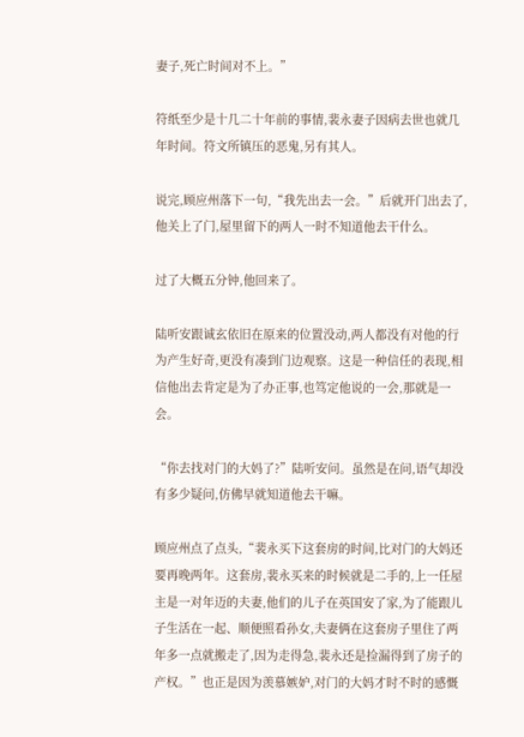妻子,死亡时间对不上。”

符纸至少是十几二十年前的事情,裴永妻子因病去世也就几年时间。符文所镇压的恶鬼,另有其人。

说完,顾应州落下一句,“我先出去一会。”后就开门出去了,他关上了门,屋里留下的两人一时不知道他去干什么。

过了大概五分钟,他回来了。

陆听安跟诚玄依旧在原来的位置没动,两人都没有对他的行为产生好奇,更没有凑到门边观察。这是一种信任的表现,相信他出去肯定是为了办正事,也笃定他说的一会,那就是一会。

“你去找对门的大妈了?”陆听安问。虽然是在问,语气却没有多少疑问,仿佛早就知道他去干嘛。

顾应州点了点头,“裴永买下这套房的时间,比对门的大妈还要再晚两年。这套房,裴永买来的时候就是二手的,上一任屋主是一对年迈的夫妻,他们的儿子在英国安了家,为了能跟儿子生活在一起、顺便照看孙女,夫妻俩在这套房子里住了两年多一点就搬走了,因为走得急,裴永还是捡漏得到了房子的产权。”也正是因为羡慕嫉妒,对门的大妈才时不时的感慨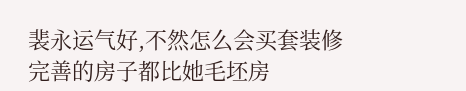裴永运气好,不然怎么会买套装修完善的房子都比她毛坯房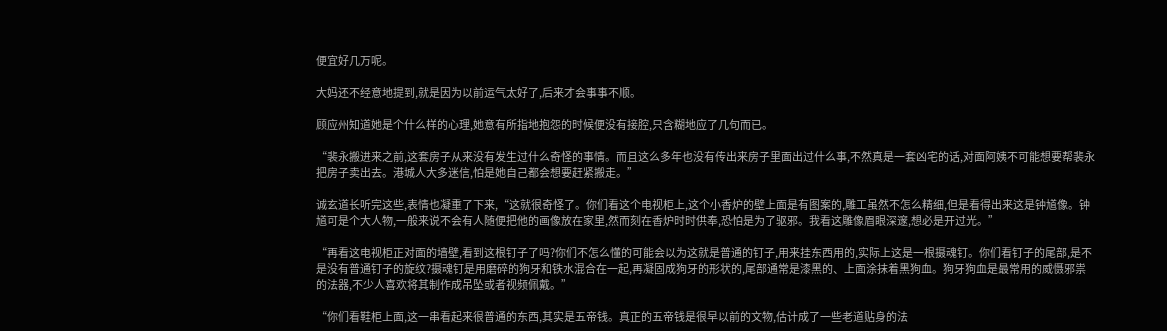便宜好几万呢。

大妈还不经意地提到,就是因为以前运气太好了,后来才会事事不顺。

顾应州知道她是个什么样的心理,她意有所指地抱怨的时候便没有接腔,只含糊地应了几句而已。

“裴永搬进来之前,这套房子从来没有发生过什么奇怪的事情。而且这么多年也没有传出来房子里面出过什么事,不然真是一套凶宅的话,对面阿姨不可能想要帮裴永把房子卖出去。港城人大多迷信,怕是她自己都会想要赶紧搬走。”

诚玄道长听完这些,表情也凝重了下来,“这就很奇怪了。你们看这个电视柜上,这个小香炉的壁上面是有图案的,雕工虽然不怎么精细,但是看得出来这是钟馗像。钟馗可是个大人物,一般来说不会有人随便把他的画像放在家里,然而刻在香炉时时供奉,恐怕是为了驱邪。我看这雕像眉眼深邃,想必是开过光。”

“再看这电视柜正对面的墙壁,看到这根钉子了吗?你们不怎么懂的可能会以为这就是普通的钉子,用来挂东西用的,实际上这是一根摄魂钉。你们看钉子的尾部,是不是没有普通钉子的旋纹?摄魂钉是用磨碎的狗牙和铁水混合在一起,再凝固成狗牙的形状的,尾部通常是漆黑的、上面涂抹着黑狗血。狗牙狗血是最常用的威慑邪祟的法器,不少人喜欢将其制作成吊坠或者视频佩戴。”

“你们看鞋柜上面,这一串看起来很普通的东西,其实是五帝钱。真正的五帝钱是很早以前的文物,估计成了一些老道贴身的法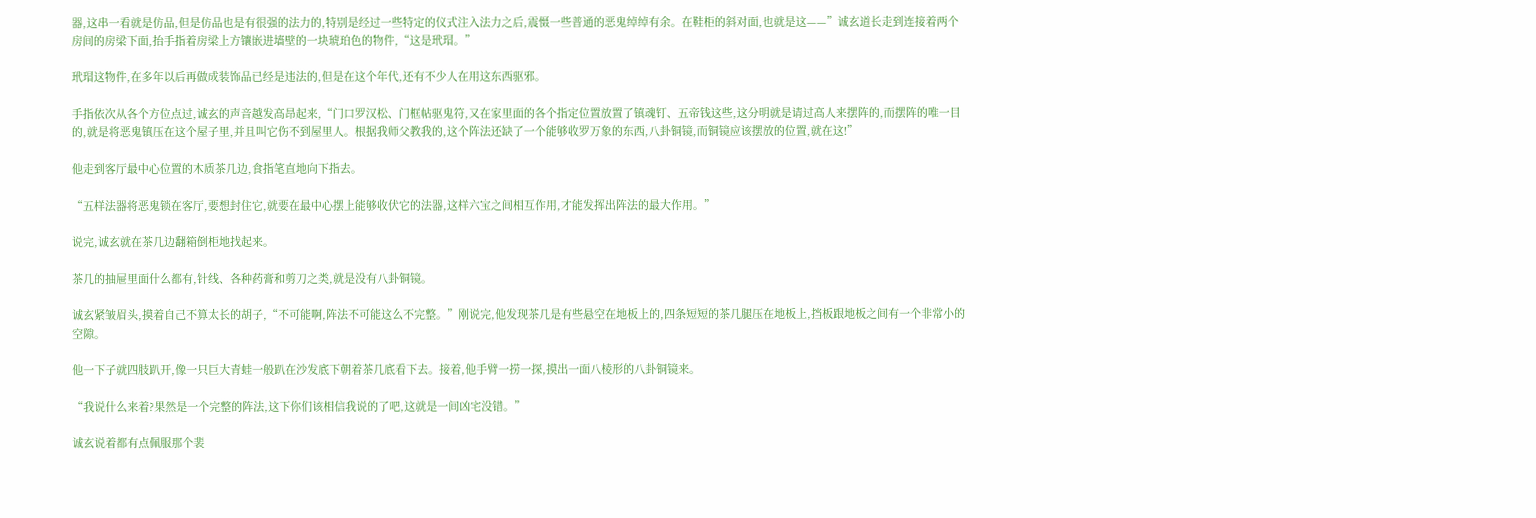器,这串一看就是仿品,但是仿品也是有很强的法力的,特别是经过一些特定的仪式注入法力之后,震慑一些普通的恶鬼绰绰有余。在鞋柜的斜对面,也就是这——”诚玄道长走到连接着两个房间的房梁下面,抬手指着房梁上方镶嵌进墙壁的一块琥珀色的物件,“这是玳瑁。”

玳瑁这物件,在多年以后再做成装饰品已经是违法的,但是在这个年代,还有不少人在用这东西驱邪。

手指依次从各个方位点过,诚玄的声音越发高昂起来,“门口罗汉松、门框帖驱鬼符,又在家里面的各个指定位置放置了镇魂钉、五帝钱这些,这分明就是请过高人来摆阵的,而摆阵的唯一目的,就是将恶鬼镇压在这个屋子里,并且叫它伤不到屋里人。根据我师父教我的,这个阵法还缺了一个能够收罗万象的东西,八卦铜镜,而铜镜应该摆放的位置,就在这!”

他走到客厅最中心位置的木质茶几边,食指笔直地向下指去。

“五样法器将恶鬼锁在客厅,要想封住它,就要在最中心摆上能够收伏它的法器,这样六宝之间相互作用,才能发挥出阵法的最大作用。”

说完,诚玄就在茶几边翻箱倒柜地找起来。

茶几的抽屉里面什么都有,针线、各种药膏和剪刀之类,就是没有八卦铜镜。

诚玄紧皱眉头,摸着自己不算太长的胡子,“不可能啊,阵法不可能这么不完整。”刚说完,他发现茶几是有些悬空在地板上的,四条短短的茶几腿压在地板上,挡板跟地板之间有一个非常小的空隙。

他一下子就四肢趴开,像一只巨大青蛙一般趴在沙发底下朝着茶几底看下去。接着,他手臂一捞一探,摸出一面八棱形的八卦铜镜来。

“我说什么来着?果然是一个完整的阵法,这下你们该相信我说的了吧,这就是一间凶宅没错。”

诚玄说着都有点佩服那个裴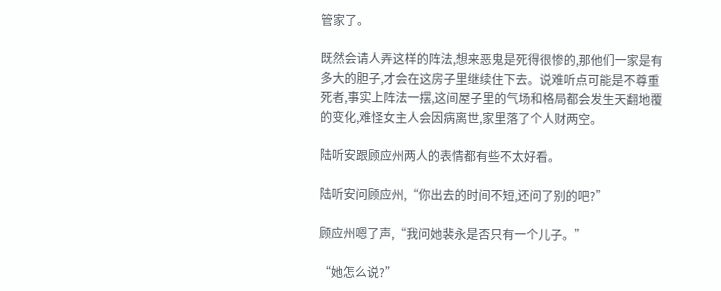管家了。

既然会请人弄这样的阵法,想来恶鬼是死得很惨的,那他们一家是有多大的胆子,才会在这房子里继续住下去。说难听点可能是不尊重死者,事实上阵法一摆,这间屋子里的气场和格局都会发生天翻地覆的变化,难怪女主人会因病离世,家里落了个人财两空。

陆听安跟顾应州两人的表情都有些不太好看。

陆听安问顾应州,“你出去的时间不短,还问了别的吧?”

顾应州嗯了声,“我问她裴永是否只有一个儿子。”

“她怎么说?”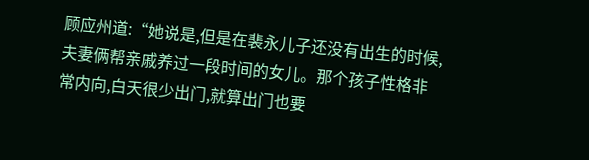顾应州道:“她说是,但是在裴永儿子还没有出生的时候,夫妻俩帮亲戚养过一段时间的女儿。那个孩子性格非常内向,白天很少出门,就算出门也要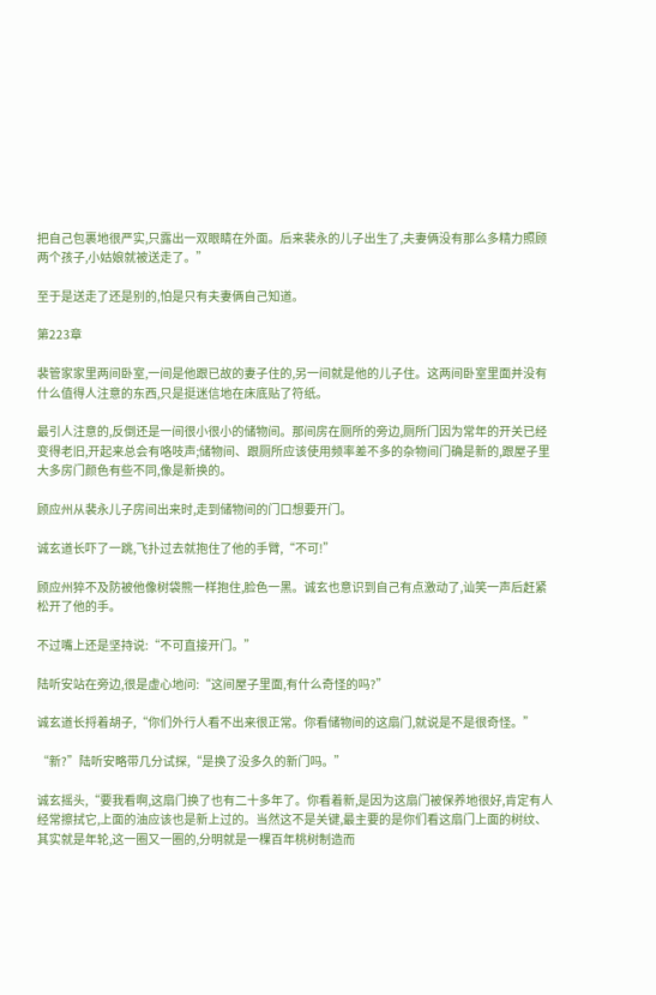把自己包裹地很严实,只露出一双眼睛在外面。后来裴永的儿子出生了,夫妻俩没有那么多精力照顾两个孩子,小姑娘就被送走了。”

至于是送走了还是别的,怕是只有夫妻俩自己知道。

第223章

裴管家家里两间卧室,一间是他跟已故的妻子住的,另一间就是他的儿子住。这两间卧室里面并没有什么值得人注意的东西,只是挺迷信地在床底贴了符纸。

最引人注意的,反倒还是一间很小很小的储物间。那间房在厕所的旁边,厕所门因为常年的开关已经变得老旧,开起来总会有咯吱声;储物间、跟厕所应该使用频率差不多的杂物间门确是新的,跟屋子里大多房门颜色有些不同,像是新换的。

顾应州从裴永儿子房间出来时,走到储物间的门口想要开门。

诚玄道长吓了一跳,飞扑过去就抱住了他的手臂,“不可!”

顾应州猝不及防被他像树袋熊一样抱住,脸色一黑。诚玄也意识到自己有点激动了,讪笑一声后赶紧松开了他的手。

不过嘴上还是坚持说:“不可直接开门。”

陆听安站在旁边,很是虚心地问:“这间屋子里面,有什么奇怪的吗?”

诚玄道长捋着胡子,“你们外行人看不出来很正常。你看储物间的这扇门,就说是不是很奇怪。”

“新?”陆听安略带几分试探,“是换了没多久的新门吗。”

诚玄摇头,“要我看啊,这扇门换了也有二十多年了。你看着新,是因为这扇门被保养地很好,肯定有人经常擦拭它,上面的油应该也是新上过的。当然这不是关键,最主要的是你们看这扇门上面的树纹、其实就是年轮,这一圈又一圈的,分明就是一棵百年桃树制造而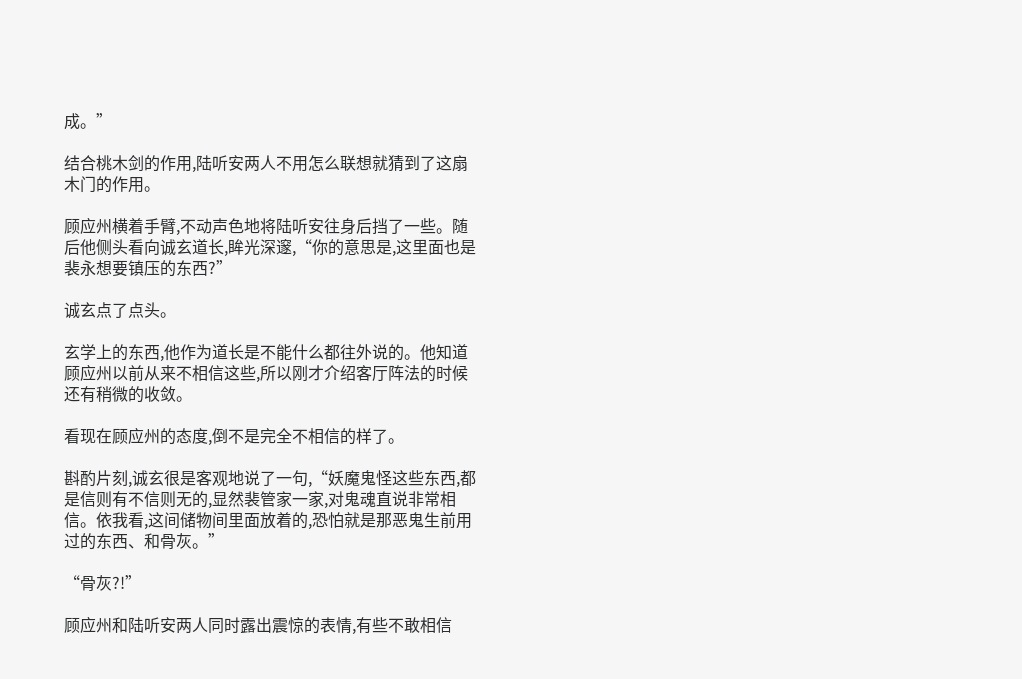成。”

结合桃木剑的作用,陆听安两人不用怎么联想就猜到了这扇木门的作用。

顾应州横着手臂,不动声色地将陆听安往身后挡了一些。随后他侧头看向诚玄道长,眸光深邃,“你的意思是,这里面也是裴永想要镇压的东西?”

诚玄点了点头。

玄学上的东西,他作为道长是不能什么都往外说的。他知道顾应州以前从来不相信这些,所以刚才介绍客厅阵法的时候还有稍微的收敛。

看现在顾应州的态度,倒不是完全不相信的样了。

斟酌片刻,诚玄很是客观地说了一句,“妖魔鬼怪这些东西,都是信则有不信则无的,显然裴管家一家,对鬼魂直说非常相信。依我看,这间储物间里面放着的,恐怕就是那恶鬼生前用过的东西、和骨灰。”

“骨灰?!”

顾应州和陆听安两人同时露出震惊的表情,有些不敢相信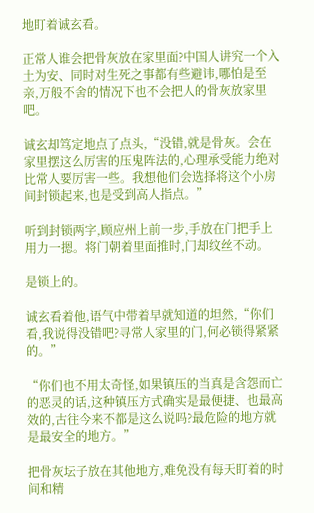地盯着诚玄看。

正常人谁会把骨灰放在家里面?中国人讲究一个入土为安、同时对生死之事都有些避讳,哪怕是至亲,万般不舍的情况下也不会把人的骨灰放家里吧。

诚玄却笃定地点了点头,“没错,就是骨灰。会在家里摆这么厉害的压鬼阵法的,心理承受能力绝对比常人要厉害一些。我想他们会选择将这个小房间封锁起来,也是受到高人指点。”

听到封锁两字,顾应州上前一步,手放在门把手上用力一摁。将门朝着里面推时,门却纹丝不动。

是锁上的。

诚玄看着他,语气中带着早就知道的坦然,“你们看,我说得没错吧?寻常人家里的门,何必锁得紧紧的。”

“你们也不用太奇怪,如果镇压的当真是含怨而亡的恶灵的话,这种镇压方式确实是最便捷、也最高效的,古往今来不都是这么说吗?最危险的地方就是最安全的地方。”

把骨灰坛子放在其他地方,难免没有每天盯着的时间和精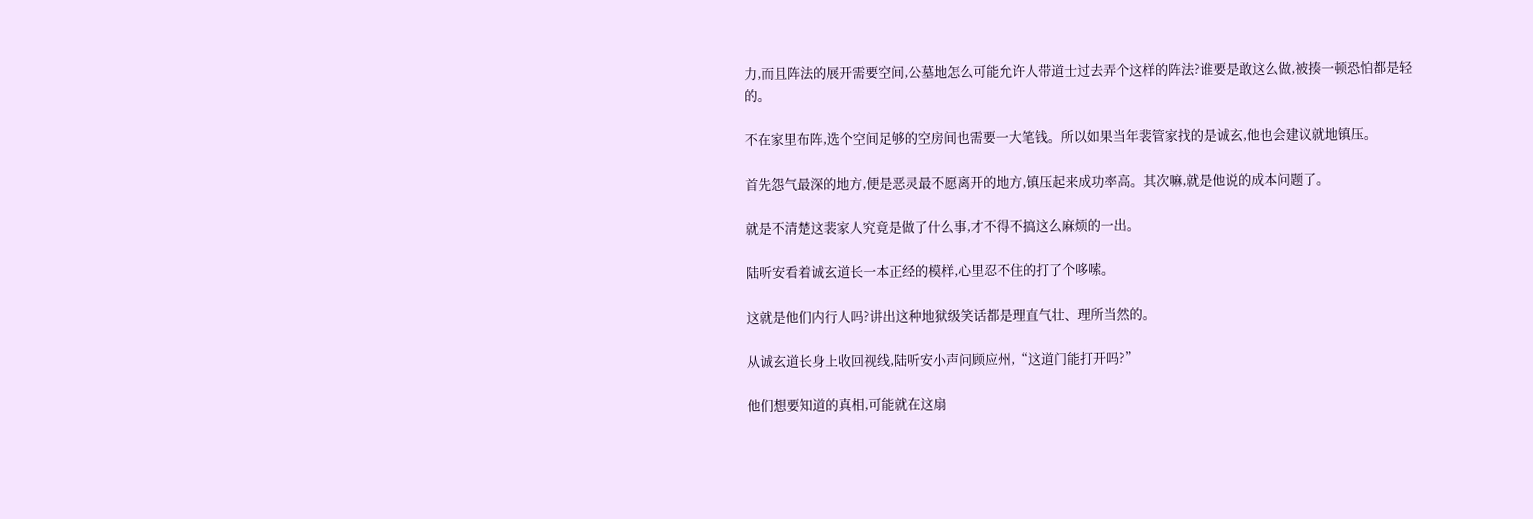力,而且阵法的展开需要空间,公墓地怎么可能允许人带道士过去弄个这样的阵法?谁要是敢这么做,被揍一顿恐怕都是轻的。

不在家里布阵,选个空间足够的空房间也需要一大笔钱。所以如果当年裴管家找的是诚玄,他也会建议就地镇压。

首先怨气最深的地方,便是恶灵最不愿离开的地方,镇压起来成功率高。其次嘛,就是他说的成本问题了。

就是不清楚这裴家人究竟是做了什么事,才不得不搞这么麻烦的一出。

陆听安看着诚玄道长一本正经的模样,心里忍不住的打了个哆嗦。

这就是他们内行人吗?讲出这种地狱级笑话都是理直气壮、理所当然的。

从诚玄道长身上收回视线,陆听安小声问顾应州,“这道门能打开吗?”

他们想要知道的真相,可能就在这扇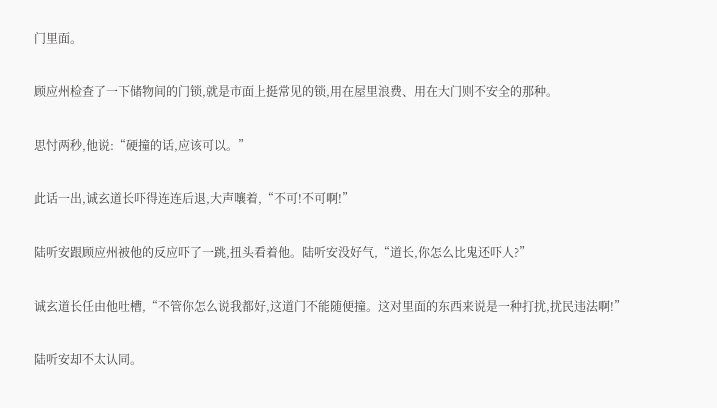门里面。

顾应州检查了一下储物间的门锁,就是市面上挺常见的锁,用在屋里浪费、用在大门则不安全的那种。

思忖两秒,他说:“硬撞的话,应该可以。”

此话一出,诚玄道长吓得连连后退,大声嚷着,“不可!不可啊!”

陆听安跟顾应州被他的反应吓了一跳,扭头看着他。陆听安没好气,“道长,你怎么比鬼还吓人?”

诚玄道长任由他吐槽,“不管你怎么说我都好,这道门不能随便撞。这对里面的东西来说是一种打扰,扰民违法啊!”

陆听安却不太认同。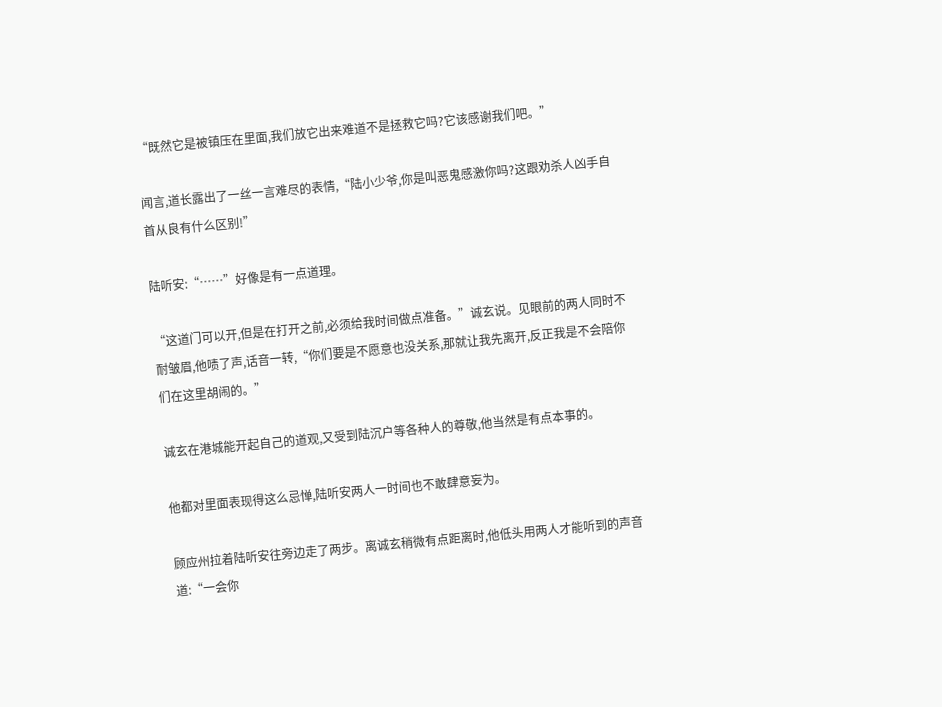“既然它是被镇压在里面,我们放它出来难道不是拯救它吗?它该感谢我们吧。”

闻言,道长露出了一丝一言难尽的表情,“陆小少爷,你是叫恶鬼感激你吗?这跟劝杀人凶手自首从良有什么区别!”

陆听安:“……”好像是有一点道理。

“这道门可以开,但是在打开之前,必须给我时间做点准备。”诚玄说。见眼前的两人同时不耐皱眉,他啧了声,话音一转,“你们要是不愿意也没关系,那就让我先离开,反正我是不会陪你们在这里胡闹的。”

诚玄在港城能开起自己的道观,又受到陆沉户等各种人的尊敬,他当然是有点本事的。

他都对里面表现得这么忌惮,陆听安两人一时间也不敢肆意妄为。

顾应州拉着陆听安往旁边走了两步。离诚玄稍微有点距离时,他低头用两人才能听到的声音道:“一会你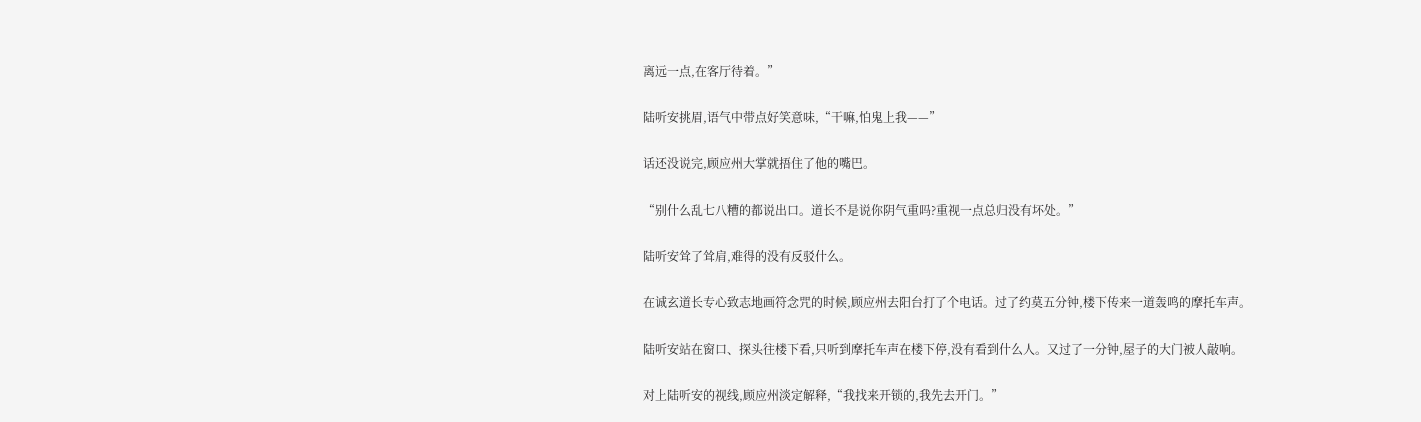离远一点,在客厅待着。”

陆听安挑眉,语气中带点好笑意味,“干嘛,怕鬼上我——”

话还没说完,顾应州大掌就捂住了他的嘴巴。

“别什么乱七八糟的都说出口。道长不是说你阴气重吗?重视一点总归没有坏处。”

陆听安耸了耸肩,难得的没有反驳什么。

在诚玄道长专心致志地画符念咒的时候,顾应州去阳台打了个电话。过了约莫五分钟,楼下传来一道轰鸣的摩托车声。

陆听安站在窗口、探头往楼下看,只听到摩托车声在楼下停,没有看到什么人。又过了一分钟,屋子的大门被人敲响。

对上陆听安的视线,顾应州淡定解释,“我找来开锁的,我先去开门。”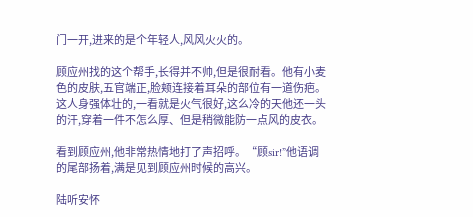门一开,进来的是个年轻人,风风火火的。

顾应州找的这个帮手,长得并不帅,但是很耐看。他有小麦色的皮肤,五官端正,脸颊连接着耳朵的部位有一道伤疤。这人身强体壮的,一看就是火气很好,这么冷的天他还一头的汗,穿着一件不怎么厚、但是稍微能防一点风的皮衣。

看到顾应州,他非常热情地打了声招呼。“顾sir!”他语调的尾部扬着,满是见到顾应州时候的高兴。

陆听安怀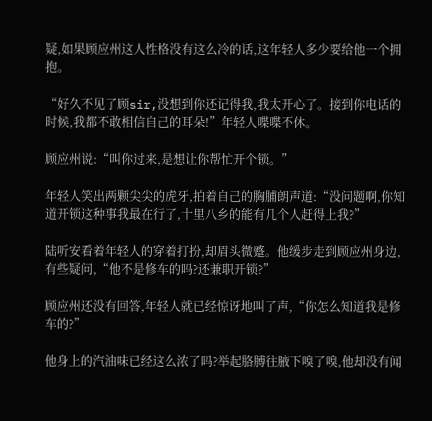疑,如果顾应州这人性格没有这么冷的话,这年轻人多少要给他一个拥抱。

“好久不见了顾sir,没想到你还记得我,我太开心了。接到你电话的时候,我都不敢相信自己的耳朵!”年轻人喋喋不休。

顾应州说:“叫你过来,是想让你帮忙开个锁。”

年轻人笑出两颗尖尖的虎牙,拍着自己的胸脯朗声道:“没问题啊,你知道开锁这种事我最在行了,十里八乡的能有几个人赶得上我?”

陆听安看着年轻人的穿着打扮,却眉头微蹙。他缓步走到顾应州身边,有些疑问,“他不是修车的吗?还兼职开锁?”

顾应州还没有回答,年轻人就已经惊讶地叫了声,“你怎么知道我是修车的?”

他身上的汽油味已经这么浓了吗?举起胳膊往腋下嗅了嗅,他却没有闻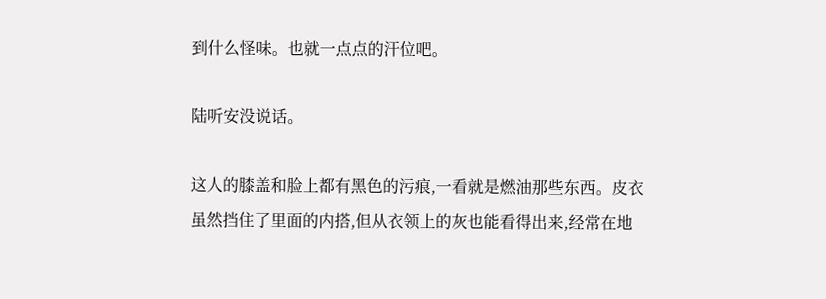到什么怪味。也就一点点的汗位吧。

陆听安没说话。

这人的膝盖和脸上都有黑色的污痕,一看就是燃油那些东西。皮衣虽然挡住了里面的内搭,但从衣领上的灰也能看得出来,经常在地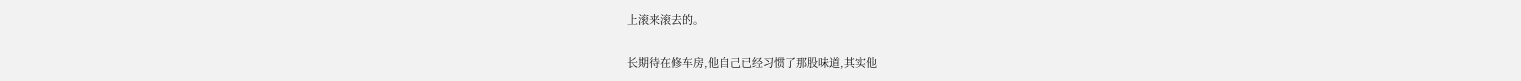上滚来滚去的。

长期待在修车房,他自己已经习惯了那股味道,其实他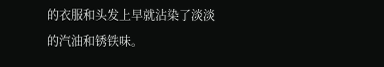的衣服和头发上早就沾染了淡淡的汽油和锈铁味。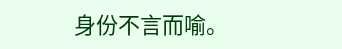身份不言而喻。